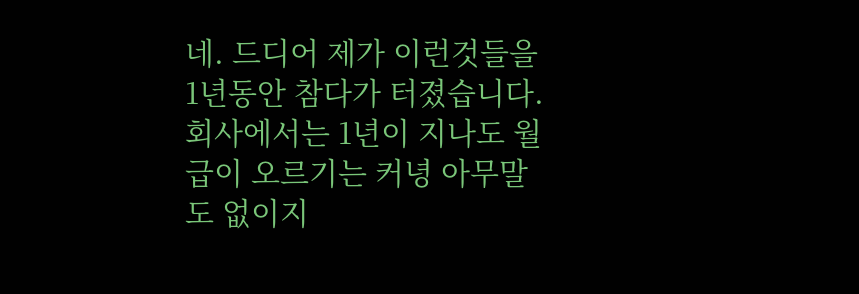네. 드디어 제가 이런것들을 1년동안 참다가 터졌습니다.
회사에서는 1년이 지나도 월급이 오르기는 커녕 아무말도 없이지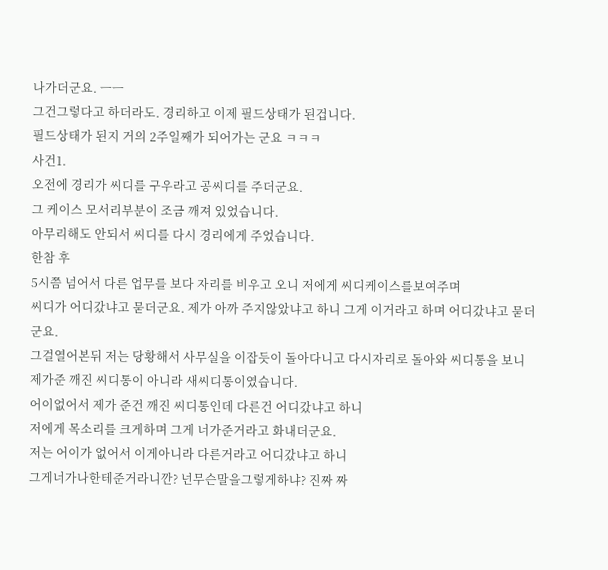나가더군요. ㅡㅡ
그건그렇다고 하더라도. 경리하고 이제 필드상태가 된겁니다.
필드상태가 된지 거의 2주일째가 되어가는 군요 ㅋㅋㅋ
사건1.
오전에 경리가 씨디를 구우라고 공씨디를 주더군요.
그 케이스 모서리부분이 조금 깨져 있었습니다.
아무리해도 안되서 씨디를 다시 경리에게 주었습니다.
한참 후
5시쯤 넘어서 다른 업무를 보다 자리를 비우고 오니 저에게 씨디케이스를보여주며
씨디가 어디갔냐고 묻더군요. 제가 아까 주지않았냐고 하니 그게 이거라고 하며 어디갔냐고 묻더군요.
그걸열어본뒤 저는 당황해서 사무실을 이잡듯이 돌아다니고 다시자리로 돌아와 씨디통을 보니
제가준 깨진 씨디통이 아니라 새씨디통이였습니다.
어이없어서 제가 준건 깨진 씨디통인데 다른건 어디갔냐고 하니
저에게 목소리를 크게하며 그게 너가준거라고 화내더군요.
저는 어이가 없어서 이게아니라 다른거라고 어디갔냐고 하니
그게너가나한테준거라니깐? 넌무슨말을그렇게하냐? 진짜 짜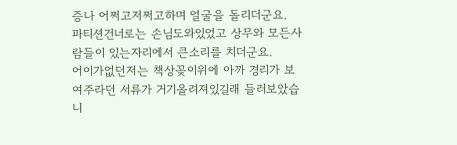증나 어쩌고저쩌고하며 얼굴을 돌리더군요.
파티션건너로는 손님도와있었고 상무와 모든사람들이 있는자리에서 큰소리를 치더군요.
어이가없던저는 책상꽂이위에 아까 경리가 보여주라던 서류가 거기올려져있길래 들러보았습니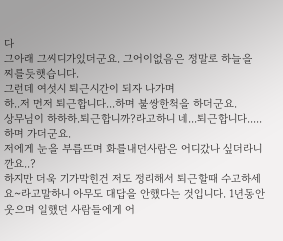다
그아래 그씨디가있더군요. 그어이없음은 정말로 하늘을 찌를듯햇습니다.
그런데 여섯시 퇴근시간이 되자 나가며
하..저 먼저 퇴근합니다...하며 불쌍한척을 하더군요.
상무님이 하하하.퇴근합니까?라고하니 네...퇴근합니다.....하며 가더군요.
저에게 눈을 부릅뜨며 화를내던사람은 어디갔나 싶더라니깐요..?
하지만 더욱 기가막힌건 저도 정리해서 퇴근할때 수고하세요~라고말하니 아무도 대답을 안했다는 것입니다. 1년동안 웃으며 일했던 사람들에게 어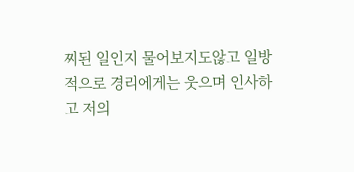찌된 일인지 물어보지도않고 일방적으로 경리에게는 웃으며 인사하고 저의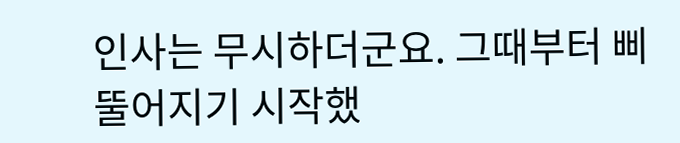인사는 무시하더군요. 그때부터 삐뚤어지기 시작했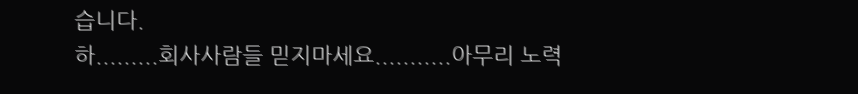습니다.
하.........회사사람들 믿지마세요...........아무리 노력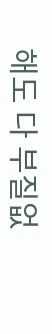해도 다 부질없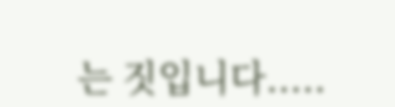는 짓입니다.....